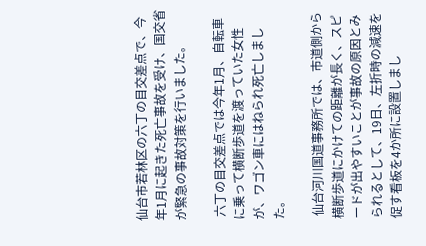仙台市若林区の六丁の目交差点で、今年1月に起きた死亡事故を受け、国交省が緊急の事故対策を行いました。

 六丁の目交差点では今年1月、自転車に乗って横断歩道を渡っていた女性が、ワゴン車にはねられ死亡しました。

 仙台河川国道事務所では、市道側から横断歩道にかけての距離が長く、スピードが出やすいことが事故の原因とみられるとして、19日、左折時の減速を促す看板を4か所に設置しまし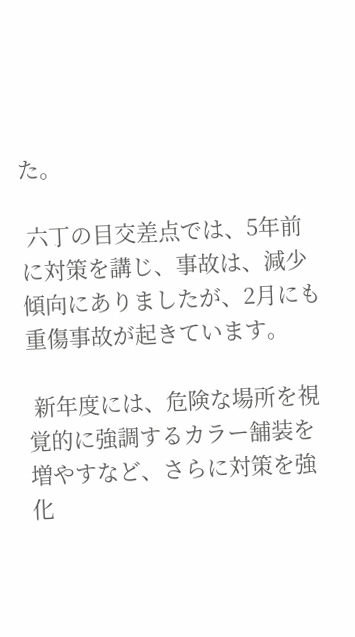た。

 六丁の目交差点では、5年前に対策を講じ、事故は、減少傾向にありましたが、2月にも重傷事故が起きています。

 新年度には、危険な場所を視覚的に強調するカラー舗装を増やすなど、さらに対策を強化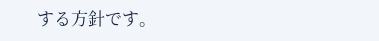する方針です。